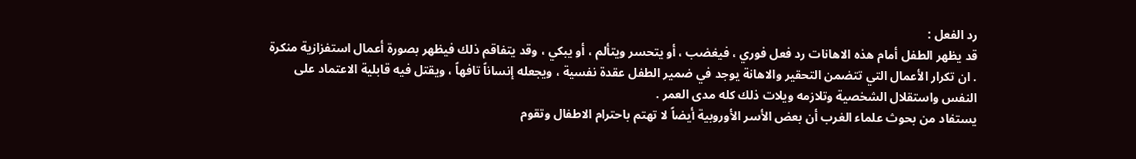رد الفعل :
قد يظهر الطفل أمام هذه الاهانات رد فعل فوري ، فيغضب ، أو يتحسر ويتألم ، أو يبكي ، وقد يتفاقم ذلك فيظهر بصورة أعمال استفزازية منكرة . ان تكرار الأعمال التي تتضمن التحقير والاهانة يوجد في ضمير الطفل عقدة نفسية ، ويجعله إنساناً تافهاً ، ويقتل فيه قابلية الاعتماد على النفس واستقلال الشخصية وتلازمه ويلات ذلك كله مدى العمر .
يستفاد من بحوث علماء الغرب أن بعض الأسر الأوروبية أيضاً لا تهتم باحترام الاطفال وتقوم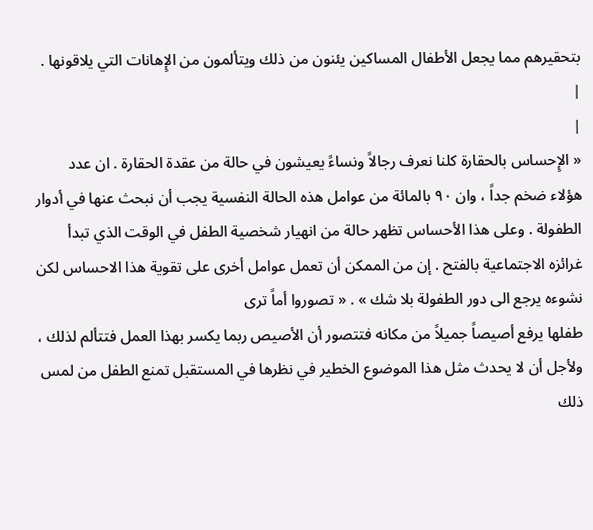بتحقيرهم مما يجعل الأطفال المساكين يئنون من ذلك ويتألمون من الإِهانات التي يلاقونها .
|
|
« الإِحساس بالحقارة كلنا نعرف رجالاً ونساءً يعيشون في حالة من عقدة الحقارة . ان عدد هؤلاء ضخم جداً ، وان ٩٠ بالمائة من عوامل هذه الحالة النفسية يجب أن نبحث عنها في أدوار الطفولة . وعلى هذا الأحساس تظهر حالة من انهيار شخصية الطفل في الوقت الذي تبدأ غرائزه الاجتماعية بالفتح . إن من الممكن أن تعمل عوامل أخرى على تقوية هذا الاحساس لكن نشوءه يرجع الى دور الطفولة بلا شك » . « تصوروا أماً ترى
طفلها يرفع أصيصاً جميلاً من مكانه فتتصور أن الأصيص ربما يكسر بهذا العمل فتتألم لذلك ، ولأجل أن لا يحدث مثل هذا الموضوع الخطير في نظرها في المستقبل تمنع الطفل من لمس ذلك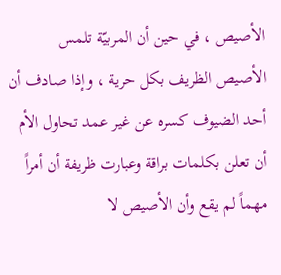الأصيص ، في حين أن المربيّة تلمس الأصيص الظريف بكل حرية ، وإذا صادف أن أحد الضيوف كسره عن غير عمد تحاول الأم أن تعلن بكلمات براقة وعبارت ظريفة أن أمراً مهماً لم يقع وأن الأصيص لا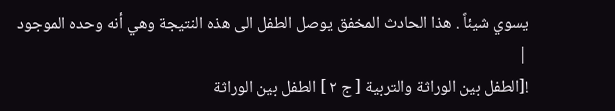يسوي شيئاً . هذا الحادث المخفق يوصل الطفل الى هذه النتيجة وهي أنه وحده الموجود |
![الطفل بين الوراثة والتربية [ ج ٢ ] الطفل بين الوراثة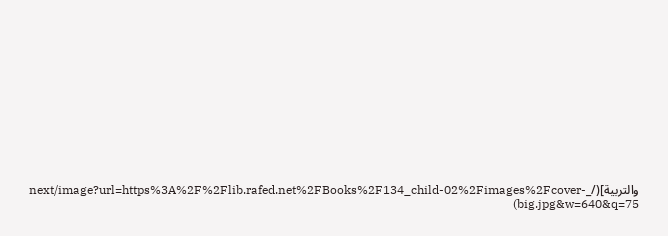والتربية](/_next/image?url=https%3A%2F%2Flib.rafed.net%2FBooks%2F134_child-02%2Fimages%2Fcover-big.jpg&w=640&q=75)